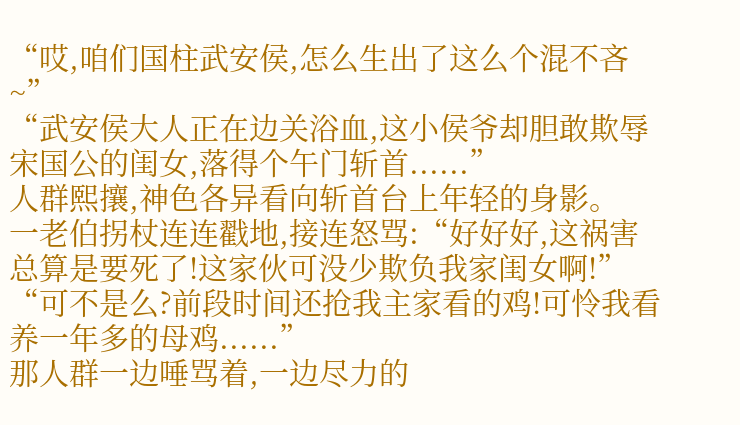“哎,咱们国柱武安侯,怎么生出了这么个混不吝~”
“武安侯大人正在边关浴血,这小侯爷却胆敢欺辱宋国公的闺女,落得个午门斩首......”
人群熙攘,神色各异看向斩首台上年轻的身影。
一老伯拐杖连连戳地,接连怒骂:“好好好,这祸害总算是要死了!这家伙可没少欺负我家闺女啊!”
“可不是么?前段时间还抢我主家看的鸡!可怜我看养一年多的母鸡......”
那人群一边唾骂着,一边尽力的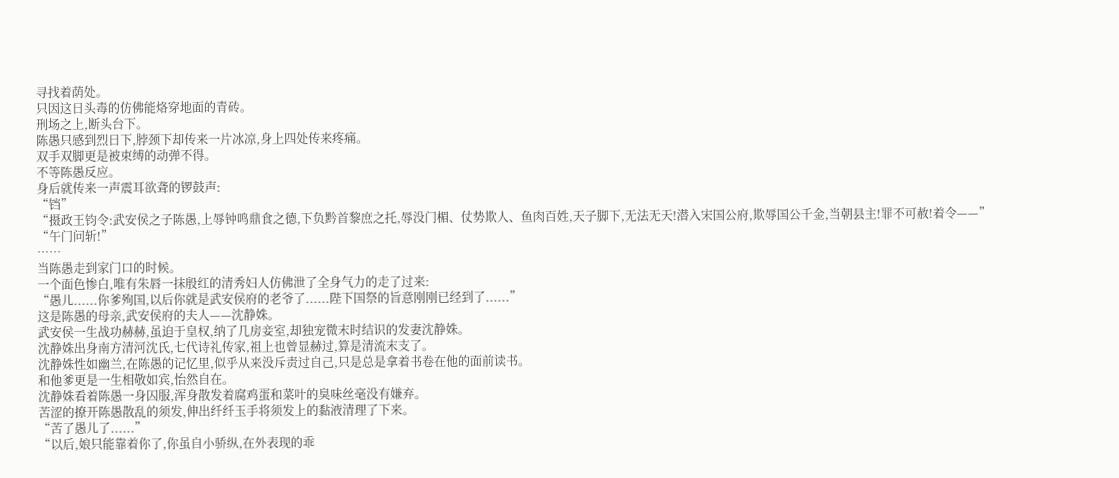寻找着荫处。
只因这日头毒的仿佛能烙穿地面的青砖。
刑场之上,断头台下。
陈愚只感到烈日下,脖颈下却传来一片冰凉,身上四处传来疼痛。
双手双脚更是被束缚的动弹不得。
不等陈愚反应。
身后就传来一声震耳欲聋的锣鼓声:
“铛”
“摄政王钧令:武安侯之子陈愚,上辱钟鸣鼎食之德,下负黔首黎庶之托,辱没门楣、仗势欺人、鱼肉百姓,天子脚下,无法无天!潜入宋国公府,欺辱国公千金,当朝县主!罪不可赦!着令——”
“午门问斩!”
……
当陈愚走到家门口的时候。
一个面色惨白,唯有朱唇一抹殷红的清秀妇人仿佛泄了全身气力的走了过来:
“愚儿......你爹殉国,以后你就是武安侯府的老爷了......陛下国祭的旨意刚刚已经到了......”
这是陈愚的母亲,武安侯府的夫人——沈静姝。
武安侯一生战功赫赫,虽迫于皇权,纳了几房妾室,却独宠微末时结识的发妻沈静姝。
沈静姝出身南方清河沈氏,七代诗礼传家,祖上也曾显赫过,算是清流末支了。
沈静姝性如幽兰,在陈愚的记忆里,似乎从来没斥责过自己,只是总是拿着书卷在他的面前读书。
和他爹更是一生相敬如宾,怡然自在。
沈静姝看着陈愚一身囚服,浑身散发着腐鸡蛋和菜叶的臭味丝毫没有嫌弃。
苦涩的撩开陈愚散乱的须发,伸出纤纤玉手将须发上的黏液清理了下来。
“苦了愚儿了......”
“以后,娘只能靠着你了,你虽自小骄纵,在外表现的乖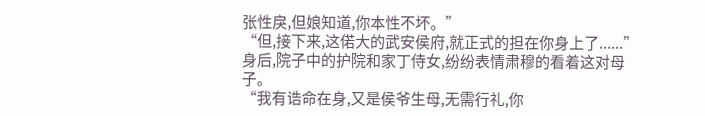张性戾,但娘知道,你本性不坏。”
“但,接下来,这偌大的武安侯府,就正式的担在你身上了......”
身后,院子中的护院和家丁侍女,纷纷表情肃穆的看着这对母子。
“我有诰命在身,又是侯爷生母,无需行礼,你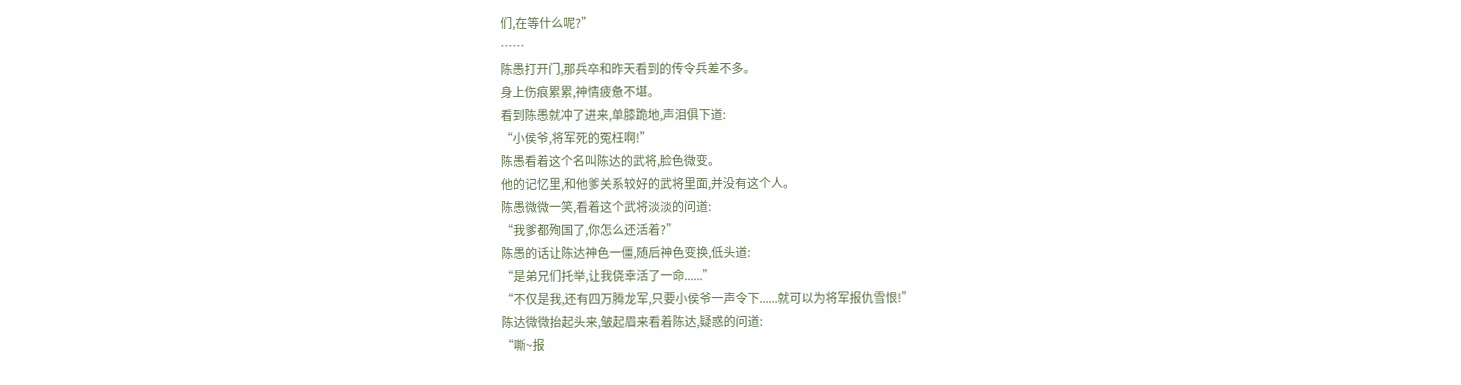们,在等什么呢?”
……
陈愚打开门,那兵卒和昨天看到的传令兵差不多。
身上伤痕累累,神情疲惫不堪。
看到陈愚就冲了进来,单膝跪地,声泪俱下道:
“小侯爷,将军死的冤枉啊!”
陈愚看着这个名叫陈达的武将,脸色微变。
他的记忆里,和他爹关系较好的武将里面,并没有这个人。
陈愚微微一笑,看着这个武将淡淡的问道:
“我爹都殉国了,你怎么还活着?”
陈愚的话让陈达神色一僵,随后神色变换,低头道:
“是弟兄们托举,让我侥幸活了一命......”
“不仅是我,还有四万腾龙军,只要小侯爷一声令下......就可以为将军报仇雪恨!”
陈达微微抬起头来,皱起眉来看着陈达,疑惑的问道:
“嘶~报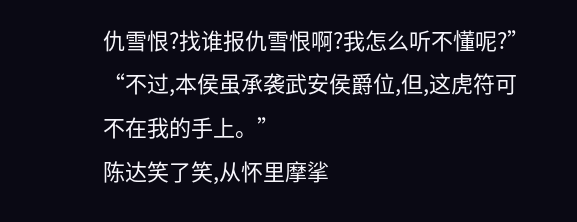仇雪恨?找谁报仇雪恨啊?我怎么听不懂呢?”
“不过,本侯虽承袭武安侯爵位,但,这虎符可不在我的手上。”
陈达笑了笑,从怀里摩挲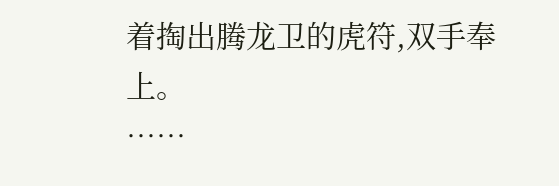着掏出腾龙卫的虎符,双手奉上。
……